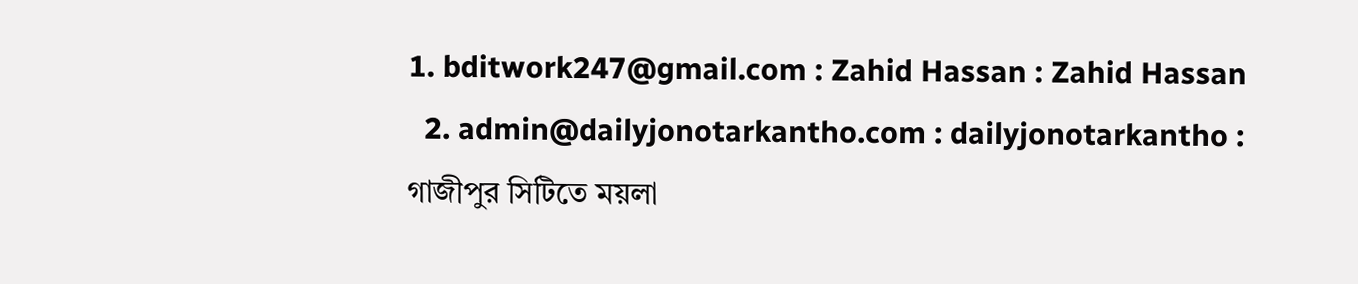1. bditwork247@gmail.com : Zahid Hassan : Zahid Hassan
  2. admin@dailyjonotarkantho.com : dailyjonotarkantho :
গাজীপুর সিটিতে ময়লা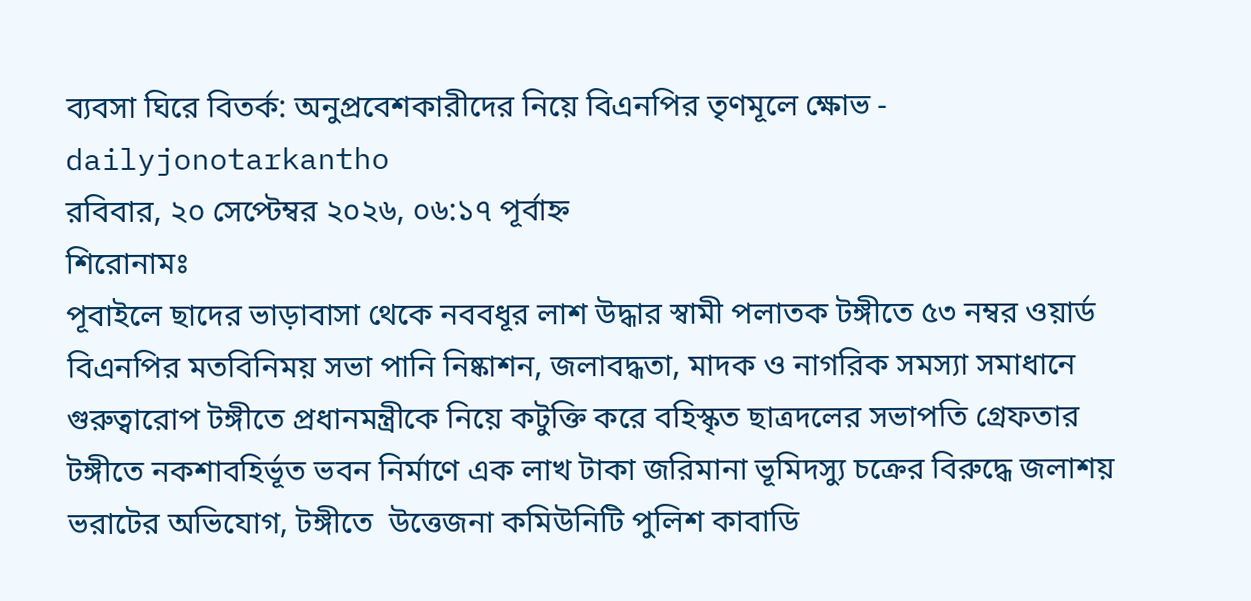ব্যবসা ঘিরে বিতর্ক: অনুপ্রবেশকারীদের নিয়ে বিএনপির তৃণমূলে ক্ষোভ - dailyjonotarkantho
রবিবার, ২০ সেপ্টেম্বর ২০২৬, ০৬:১৭ পূর্বাহ্ন
শিরোনামঃ
পূবাইলে ছাদের ভাড়াবাসা থেকে নববধূর লাশ উদ্ধার স্বামী পলাতক টঙ্গীতে ৫৩ নম্বর ওয়ার্ড বিএনপির মতবিনিময় সভা পানি নিষ্কাশন, জলাবদ্ধতা, মাদক ও নাগরিক সমস্যা সমাধানে গুরুত্বারোপ টঙ্গীতে প্রধানমন্ত্রীকে নিয়ে কটুক্তি করে বহিস্কৃত ছাত্রদলের সভাপতি গ্রেফতার টঙ্গীতে নকশাবহির্ভূত ভবন নির্মাণে এক লাখ টাকা জরিমানা ভূমিদস্যু চক্রের বিরুদ্ধে জলাশয় ভরাটের অভিযোগ, টঙ্গীতে  উত্তেজনা কমিউনিটি পুলিশ কাবাডি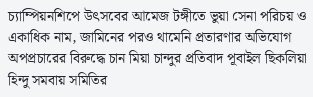চ্যাম্পিয়নশিপে উৎসবের আমেজ টঙ্গীতে ভুয়া সেনা পরিচয় ও একাধিক নাম, জামিনের পরও থামেনি প্রতারণার অভিযোগ অপপ্রচারের বিরুদ্ধে চান মিয়া চান্দুর প্রতিবাদ পূবাইল ছিকলিয়া হিন্দু সমবায় সমিতির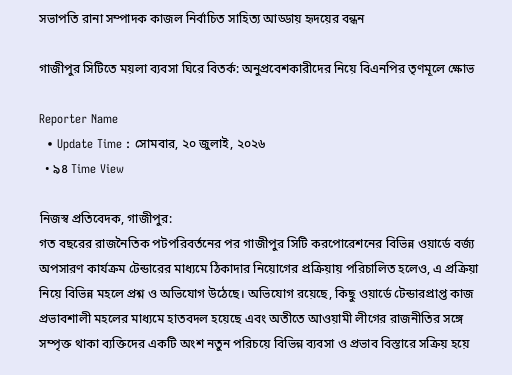সভাপতি রানা সম্পাদক কাজল নির্বাচিত সাহিত্য আড্ডায় হৃদয়ের বন্ধন

গাজীপুর সিটিতে ময়লা ব্যবসা ঘিরে বিতর্ক: অনুপ্রবেশকারীদের নিয়ে বিএনপির তৃণমূলে ক্ষোভ

Reporter Name
  • Update Time : সোমবার, ২০ জুলাই, ২০২৬
  • ৯৪ Time View

নিজস্ব প্রতিবেদক, গাজীপুর:
গত বছরের রাজনৈতিক পটপরিবর্তনের পর গাজীপুর সিটি করপোরেশনের বিভিন্ন ওয়ার্ডে বর্জ্য অপসারণ কার্যক্রম টেন্ডারের মাধ্যমে ঠিকাদার নিয়োগের প্রক্রিয়ায় পরিচালিত হলেও, এ প্রক্রিয়া নিয়ে বিভিন্ন মহলে প্রশ্ন ও অভিযোগ উঠেছে। অভিযোগ রয়েছে, কিছু ওয়ার্ডে টেন্ডারপ্রাপ্ত কাজ প্রভাবশালী মহলের মাধ্যমে হাতবদল হয়েছে এবং অতীতে আওয়ামী লীগের রাজনীতির সঙ্গে সম্পৃক্ত থাকা ব্যক্তিদের একটি অংশ নতুন পরিচয়ে বিভিন্ন ব্যবসা ও প্রভাব বিস্তারে সক্রিয় হয়ে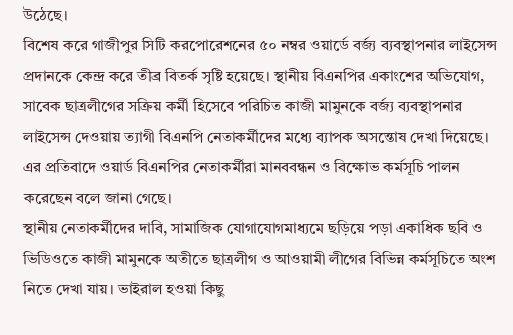উঠেছে।
বিশেষ করে গাজীপুর সিটি করপোরেশনের ৫০ নম্বর ওয়ার্ডে বর্জ্য ব্যবস্থাপনার লাইসেন্স প্রদানকে কেন্দ্র করে তীব্র বিতর্ক সৃষ্টি হয়েছে। স্থানীয় বিএনপির একাংশের অভিযোগ, সাবেক ছাত্রলীগের সক্রিয় কর্মী হিসেবে পরিচিত কাজী মামুনকে বর্জ্য ব্যবস্থাপনার লাইসেন্স দেওয়ায় ত্যাগী বিএনপি নেতাকর্মীদের মধ্যে ব্যাপক অসন্তোষ দেখা দিয়েছে। এর প্রতিবাদে ওয়ার্ড বিএনপির নেতাকর্মীরা মানববন্ধন ও বিক্ষোভ কর্মসূচি পালন করেছেন বলে জানা গেছে।
স্থানীয় নেতাকর্মীদের দাবি, সামাজিক যোগাযোগমাধ্যমে ছড়িয়ে পড়া একাধিক ছবি ও ভিডিওতে কাজী মামুনকে অতীতে ছাত্রলীগ ও আওয়ামী লীগের বিভিন্ন কর্মসূচিতে অংশ নিতে দেখা যায়। ভাইরাল হওয়া কিছু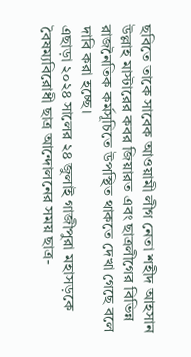ছবিতে তাকে সাবেক আওয়ামী লীগ নেতা শহীদ আহসান উল্লাহ মাস্টারের কবর জিয়ারত এবং ছাত্রলীগের বিভিন্ন রাজনৈতিক কর্মসূচিতে উপস্থিত থাকতে দেখা গেছে বলে দাবি করা হচ্ছে।
এছাড়া ২০২৪ সালের ২৪ জুলাই গাজীপুরা মহাসড়কে বৈষম্যবিরোধী ছাত্র আন্দোলনের সময় ছাত্র-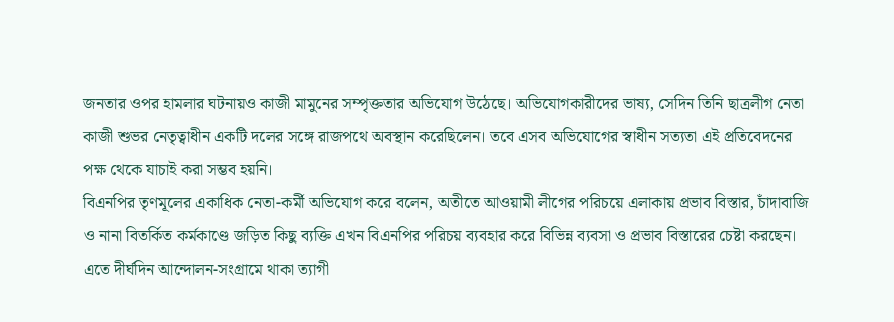জনতার ওপর হামলার ঘটনায়ও কাজী মামুনের সম্পৃক্ততার অভিযোগ উঠেছে। অভিযোগকারীদের ভাষ্য, সেদিন তিনি ছাত্রলীগ নেতা কাজী শুভর নেতৃত্বাধীন একটি দলের সঙ্গে রাজপথে অবস্থান করেছিলেন। তবে এসব অভিযোগের স্বাধীন সত্যতা এই প্রতিবেদনের পক্ষ থেকে যাচাই করা সম্ভব হয়নি।
বিএনপির তৃণমূলের একাধিক নেতা-কর্মী অভিযোগ করে বলেন, অতীতে আওয়ামী লীগের পরিচয়ে এলাকায় প্রভাব বিস্তার, চাঁদাবাজি ও নানা বিতর্কিত কর্মকাণ্ডে জড়িত কিছু ব্যক্তি এখন বিএনপির পরিচয় ব্যবহার করে বিভিন্ন ব্যবসা ও প্রভাব বিস্তারের চেষ্টা করছেন। এতে দীর্ঘদিন আন্দোলন-সংগ্রামে থাকা ত্যাগী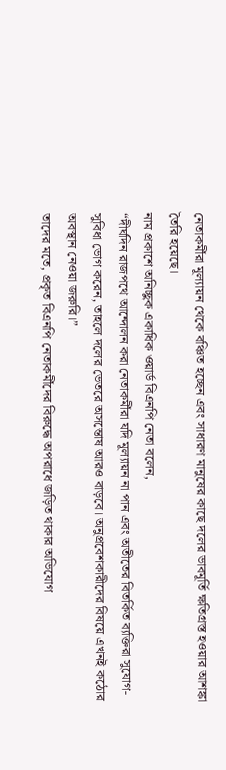নেতাকর্মীরা মূল্যায়ন থেকে বঞ্চিত হচ্ছেন এবং সাধারণ মানুষের কাছে দলের ভাবমূর্তি ক্ষতিগ্রস্ত হওয়ার আশঙ্কা তৈরি হয়েছে।
নাম প্রকাশে অনিচ্ছুক একাধিক ওয়ার্ড বিএনপি নেতা বলেন,
“দীর্ঘদিন রাজপথে আন্দোলন করা নেতাকর্মীরা যদি মূল্যায়ন না পান এবং অতীতের বিতর্কিত ব্যক্তিরা সুযোগ-সুবিধা ভোগ করেন, তাহলে দলের ভেতরে অসন্তোষ আরও বাড়বে। অনুপ্রবেশকারীদের বিষয়ে এখনই কঠোর অবস্থান নেওয়া জরুরি।”
তাদের মতে, প্রকৃত বিএনপি নেতাকর্মীদের বিরুদ্ধে অপরাধে জড়িত থাকার অভিযোগ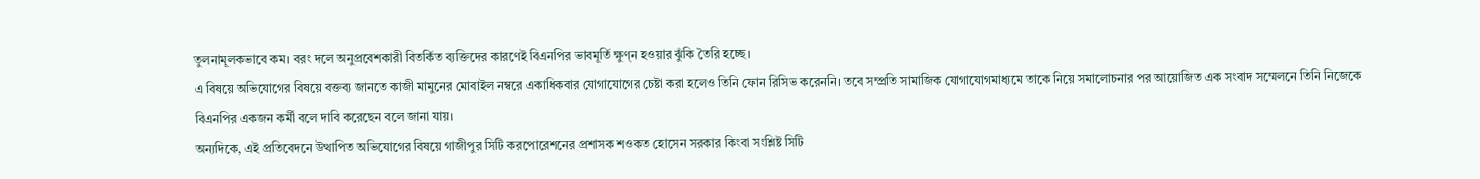তুলনামূলকভাবে কম। বরং দলে অনুপ্রবেশকারী বিতর্কিত ব্যক্তিদের কারণেই বিএনপির ভাবমূর্তি ক্ষুণ্ন হওয়ার ঝুঁকি তৈরি হচ্ছে।
এ বিষয়ে অভিযোগের বিষয়ে বক্তব্য জানতে কাজী মামুনের মোবাইল নম্বরে একাধিকবার যোগাযোগের চেষ্টা করা হলেও তিনি ফোন রিসিভ করেননি। তবে সম্প্রতি সামাজিক যোগাযোগমাধ্যমে তাকে নিয়ে সমালোচনার পর আয়োজিত এক সংবাদ সম্মেলনে তিনি নিজেকে বিএনপির একজন কর্মী বলে দাবি করেছেন বলে জানা যায়।
অন্যদিকে, এই প্রতিবেদনে উত্থাপিত অভিযোগের বিষয়ে গাজীপুর সিটি করপোরেশনের প্রশাসক শওকত হোসেন সরকার কিংবা সংশ্লিষ্ট সিটি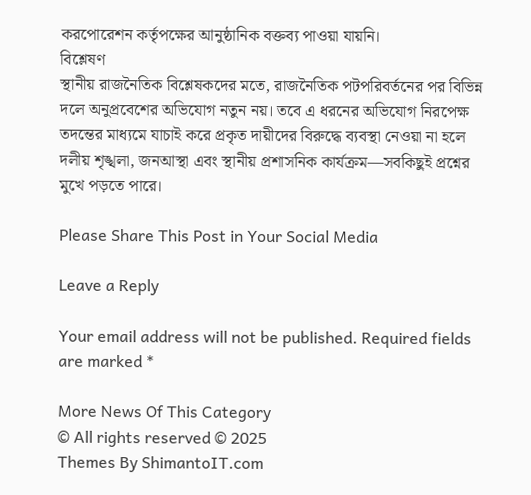করপোরেশন কর্তৃপক্ষের আনুষ্ঠানিক বক্তব্য পাওয়া যায়নি।
বিশ্লেষণ
স্থানীয় রাজনৈতিক বিশ্লেষকদের মতে, রাজনৈতিক পটপরিবর্তনের পর বিভিন্ন দলে অনুপ্রবেশের অভিযোগ নতুন নয়। তবে এ ধরনের অভিযোগ নিরপেক্ষ তদন্তের মাধ্যমে যাচাই করে প্রকৃত দায়ীদের বিরুদ্ধে ব্যবস্থা নেওয়া না হলে দলীয় শৃঙ্খলা, জনআস্থা এবং স্থানীয় প্রশাসনিক কার্যক্রম—সবকিছুই প্রশ্নের মুখে পড়তে পারে।

Please Share This Post in Your Social Media

Leave a Reply

Your email address will not be published. Required fields are marked *

More News Of This Category
© All rights reserved © 2025
Themes By ShimantoIT.com